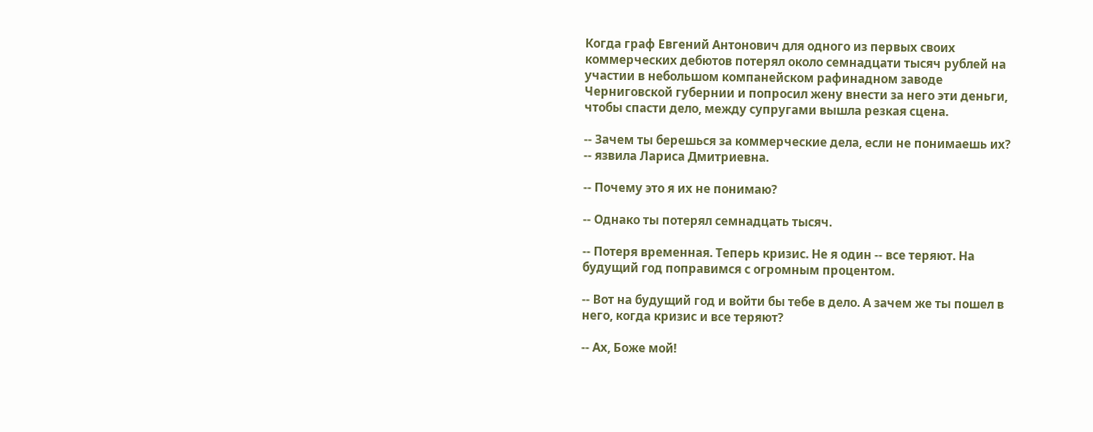Когда граф Евгений Антонович для одного из первых своих коммерческих дебютов потерял около семнадцати тысяч рублей на участии в небольшом компанейском рафинадном заводе Черниговской губернии и попросил жену внести за него эти деньги, чтобы спасти дело, между супругами вышла резкая сцена.

-- Зачем ты берешься за коммерческие дела, если не понимаешь их? -- язвила Лариса Дмитриевна.

-- Почему это я их не понимаю?

-- Однако ты потерял семнадцать тысяч.

-- Потеря временная. Теперь кризис. Не я один -- все теряют. На будущий год поправимся с огромным процентом.

-- Вот на будущий год и войти бы тебе в дело. А зачем же ты пошел в него, когда кризис и все теряют?

-- Ах, Боже мой!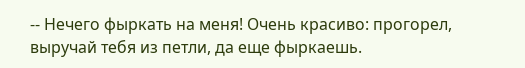-- Нечего фыркать на меня! Очень красиво: прогорел, выручай тебя из петли, да еще фыркаешь.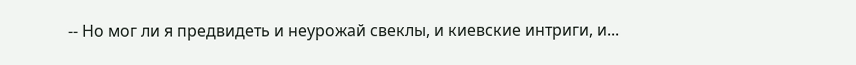-- Но мог ли я предвидеть и неурожай свеклы, и киевские интриги, и...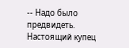-- Надо было предвидеть. Настоящий купец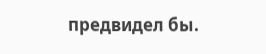предвидел бы.